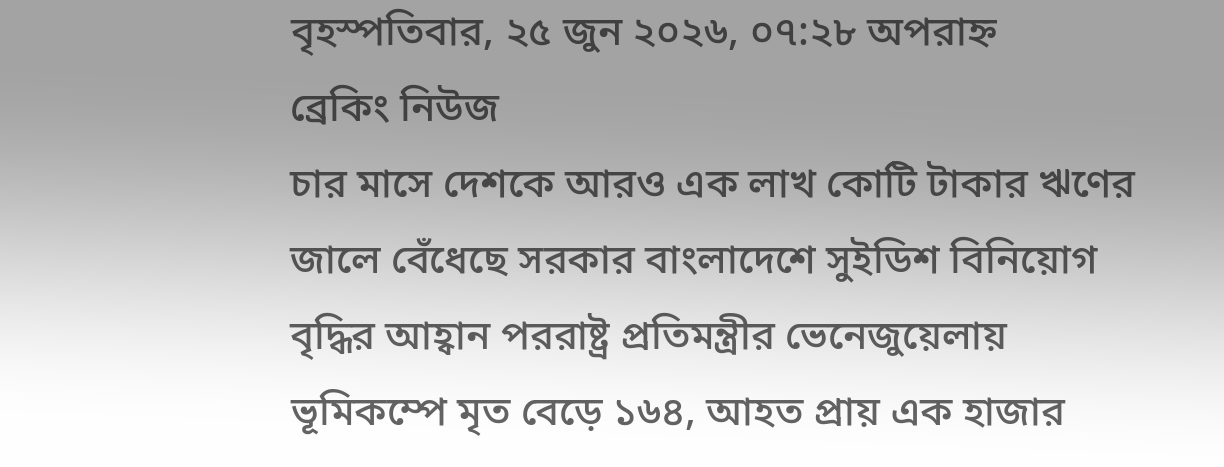বৃহস্পতিবার, ২৫ জুন ২০২৬, ০৭:২৮ অপরাহ্ন
ব্রেকিং নিউজ
চার মাসে দেশকে আরও এক লাখ কোটি টাকার ঋণের জালে বেঁধেছে সরকার বাংলাদেশে সুইডিশ বিনিয়োগ বৃদ্ধির আহ্বান পররাষ্ট্র প্রতিমন্ত্রীর ভেনেজুয়েলায় ভূমিকম্পে মৃত বেড়ে ১৬৪, আহত প্রায় এক হাজার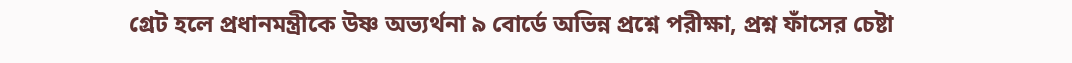গ্রেট হলে প্রধানমন্ত্রীকে উষ্ণ অভ্যর্থনা ৯ বোর্ডে অভিন্ন প্রশ্নে পরীক্ষা, প্রশ্ন ফাঁসের চেষ্টা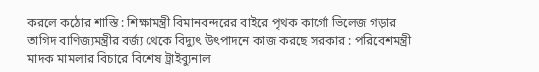করলে কঠোর শাস্তি : শিক্ষামন্ত্রী বিমানবন্দরের বাইরে পৃথক কার্গো ভিলেজ গড়ার তাগিদ বাণিজ্যমন্ত্রীর বর্জ্য থেকে বিদ্যুৎ উৎপাদনে কাজ করছে সরকার : পরিবেশমন্ত্রী মাদক মামলার বিচারে বিশেষ ট্রাইব্যুনাল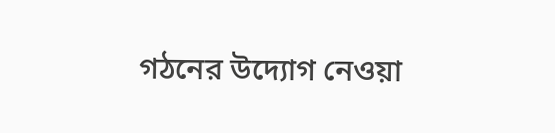গঠনের উদ্যোগ নেওয়া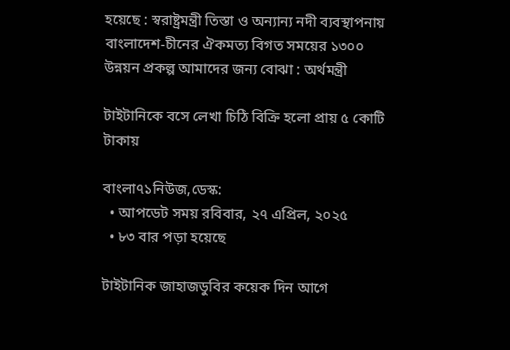হয়েছে : স্বরাষ্ট্রমন্ত্রী তিস্তা ও অন্যান্য নদী ব্যবস্থাপনায় বাংলাদেশ-চীনের ঐকমত্য বিগত সময়ের ১৩০০ উন্নয়ন প্রকল্প আমাদের জন্য বোঝা : অর্থমন্ত্রী

টাইটানিকে বসে লেখা চিঠি বিক্রি হলো প্রায় ৫ কোটি টাকায়

বাংলা৭১নিউজ,ডেস্ক:
  • আপডেট সময় রবিবার, ২৭ এপ্রিল, ২০২৫
  • ৮৩ বার পড়া হয়েছে

টাইটানিক জাহাজডুবির কয়েক দিন আগে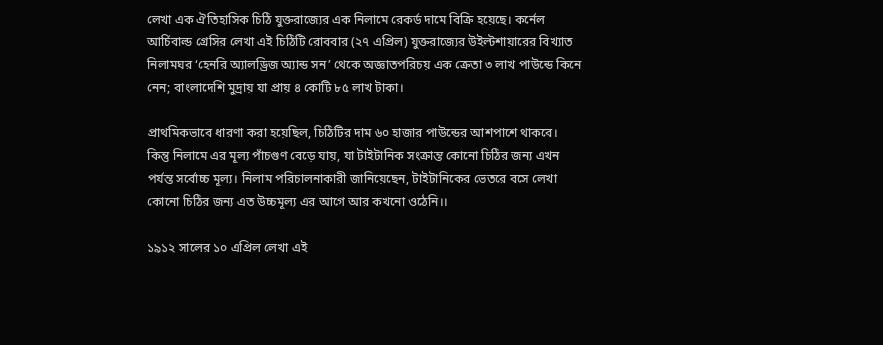লেখা এক ঐতিহাসিক চিঠি যুক্তরাজ্যের এক নিলামে রেকর্ড দামে বিক্রি হয়েছে। কর্নেল আর্চিবাল্ড গ্রেসির লেখা এই চিঠিটি রোববার (২৭ এপ্রিল) যুক্তরাজ্যের উইল্টশায়ারের বিখ্যাত নিলামঘর ‘হেনরি অ্যালড্রিজ অ্যান্ড সন’ থেকে অজ্ঞাতপরিচয় এক ক্রেতা ৩ লাখ পাউন্ডে কিনে নেন; বাংলাদেশি মুদ্রায় যা প্রায় ৪ কোটি ৮৫ লাখ টাকা।

প্রাথমিকভাবে ধারণা করা হয়েছিল, চিঠিটির দাম ৬০ হাজার পাউন্ডের আশপাশে থাকবে। কিন্তু নিলামে এর মূল্য পাঁচগুণ বেড়ে যায়, যা টাইটানিক সংক্রান্ত কোনো চিঠির জন্য এখন পর্যন্ত সর্বোচ্চ মূল্য। নিলাম পরিচালনাকারী জানিয়েছেন, টাইটানিকের ভেতরে বসে লেখা কোনো চিঠির জন্য এত উচ্চমূল্য এর আগে আর কখনো ওঠেনি।।

১৯১২ সালের ১০ এপ্রিল লেখা এই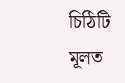চিঠিটি মূলত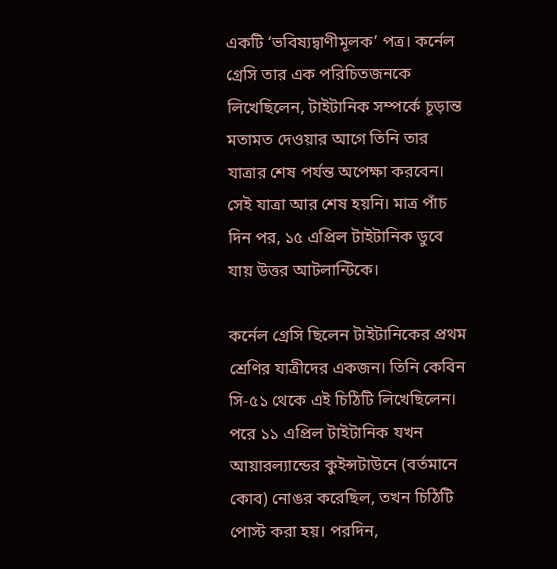একটি ‘ভবিষ্যদ্বাণীমূলক’ পত্র। কর্নেল গ্রেসি তার এক পরিচিতজনকে লিখেছিলেন, টাইটানিক সম্পর্কে চূড়ান্ত মতামত দেওয়ার আগে তিনি তার যাত্রার শেষ পর্যন্ত অপেক্ষা করবেন। সেই যাত্রা আর শেষ হয়নি। মাত্র পাঁচ দিন পর, ১৫ এপ্রিল টাইটানিক ডুবে যায় উত্তর আটলান্টিকে।

কর্নেল গ্রেসি ছিলেন টাইটানিকের প্রথম শ্রেণির যাত্রীদের একজন। তিনি কেবিন সি-৫১ থেকে এই চিঠিটি লিখেছিলেন। পরে ১১ এপ্রিল টাইটানিক যখন আয়ারল্যান্ডের কুইন্সটাউনে (বর্তমানে কোব) নোঙর করেছিল, তখন চিঠিটি পোস্ট করা হয়। পরদিন,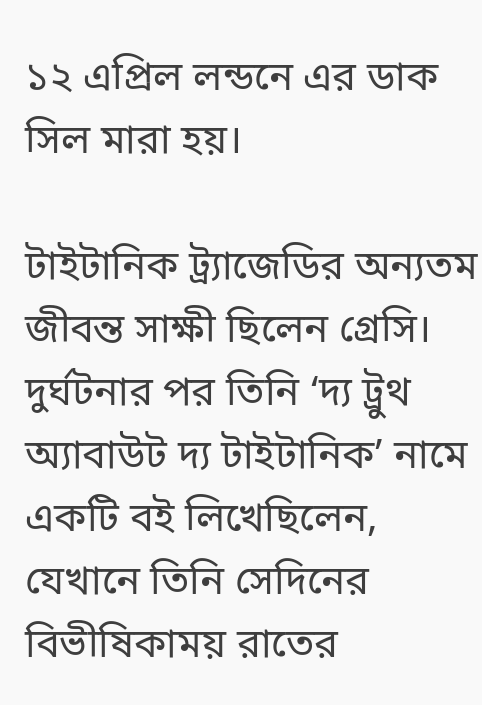১২ এপ্রিল লন্ডনে এর ডাক সিল মারা হয়।

টাইটানিক ট্র্যাজেডির অন্যতম জীবন্ত সাক্ষী ছিলেন গ্রেসি। দুর্ঘটনার পর তিনি ‘দ্য ট্রুথ অ্যাবাউট দ্য টাইটানিক’ নামে একটি বই লিখেছিলেন, যেখানে তিনি সেদিনের বিভীষিকাময় রাতের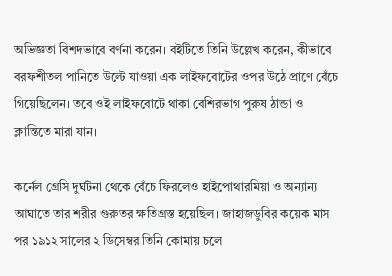অভিজ্ঞতা বিশদভাবে বর্ণনা করেন। বইটিতে তিনি উল্লেখ করেন, কীভাবে বরফশীতল পানিতে উল্টে যাওয়া এক লাইফবোটের ওপর উঠে প্রাণে বেঁচে গিয়েছিলেন। তবে ওই লাইফবোটে থাকা বেশিরভাগ পুরুষ ঠান্ডা ও ক্লান্তিতে মারা যান।

কর্নেল গ্রেসি দুর্ঘটনা থেকে বেঁচে ফিরলেও হাইপোথারমিয়া ও অন্যান্য আঘাতে তার শরীর গুরুতর ক্ষতিগ্রস্ত হয়েছিল। জাহাজডুবির কয়েক মাস পর ১৯১২ সালের ২ ডিসেম্বর তিনি কোমায় চলে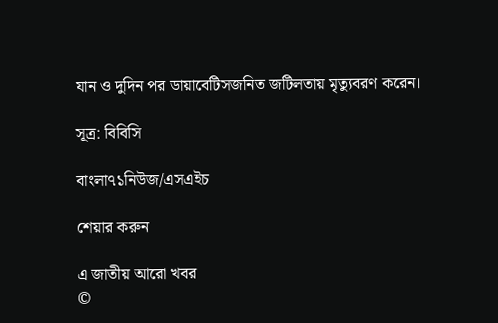যান ও দুদিন পর ডায়াবেটিসজনিত জটিলতায় মৃত্যুবরণ করেন।

সূত্র: বিবিসি

বাংলা৭১নিউজ/এসএইচ

শেয়ার করুন

এ জাতীয় আরো খবর
©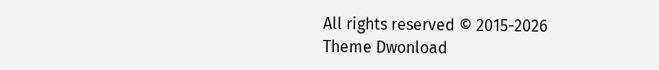All rights reserved © 2015-2026
Theme Dwonload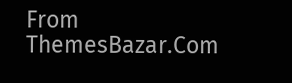From ThemesBazar.Com